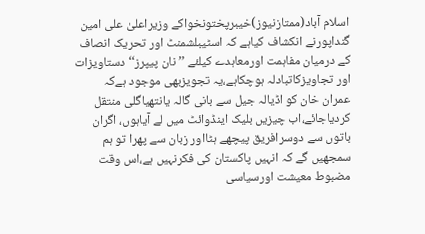اسلام آباد(ممتازنیوز)خیبرپختونخواکے وزیراعلیٰ علی امین گنداپورنے انکشاف کیاہے کہ اسٹیبلشمنٹ اور تحریک انصاف کے درمیان مفاہمت اورمعاہدے کیلئے ’’نان پیپرز‘‘دستاویزات اور تجاویزکاتبادلہ ہوچکاہے،یہ تجویزبھی موجود ہےکہ عمران خان کو اڈیالہ جیل سے بانی گالہ یانتھیاگلی منتقل کردیاجائے،اب چیزیں بلیک اینڈوائٹ میں لے آیاہوں، اگران باتوں سے دوسرافریق پیچھے ہٹااور زبان سے پھرا تو ہم سمجھیں گے کہ انہیں پاکستان کی فکرنہیں ہے،اس وقت مضبوط معیشت اورسیاسی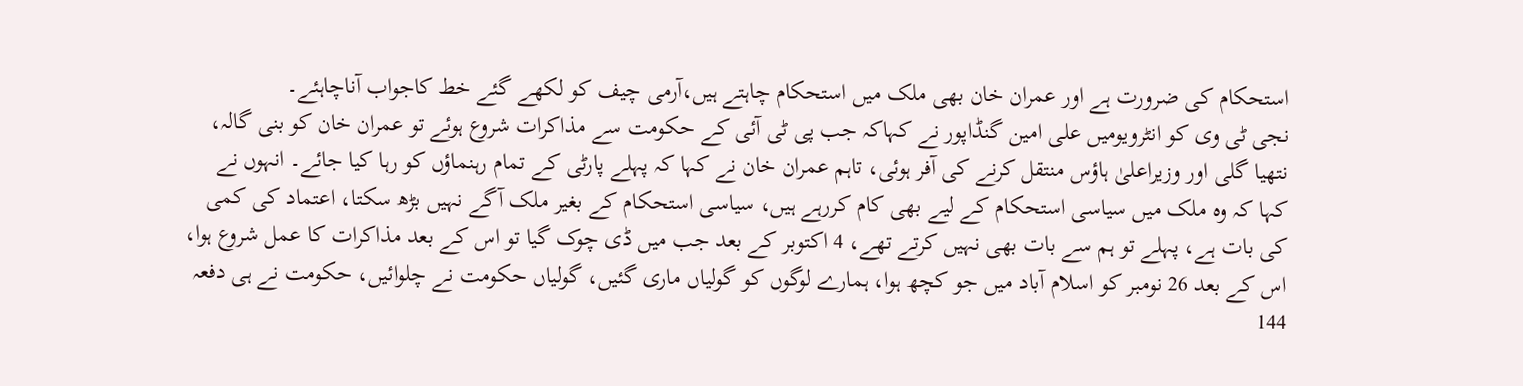استحکام کی ضرورت ہے اور عمران خان بھی ملک میں استحکام چاہتے ہیں،آرمی چیف کو لکھے گئے خط کاجواب آناچاہئے۔
نجی ٹی وی کو انٹرویومیں علی امین گنڈاپور نے کہاکہ جب پی ٹی آئی کے حکومت سے مذاکرات شروع ہوئے تو عمران خان کو بنی گالہ، نتھیا گلی اور وزیراعلیٰ ہاؤس منتقل کرنے کی آفر ہوئی، تاہم عمران خان نے کہا کہ پہلے پارٹی کے تمام رہنماؤں کو رہا کیا جائے۔ انہوں نے کہا کہ وہ ملک میں سیاسی استحکام کے لیے بھی کام کررہے ہیں، سیاسی استحکام کے بغیر ملک آگے نہیں بڑھ سکتا، اعتماد کی کمی کی بات ہے، پہلے تو ہم سے بات بھی نہیں کرتے تھے، 4 اکتوبر کے بعد جب میں ڈی چوک گیا تو اس کے بعد مذاکرات کا عمل شروع ہوا، اس کے بعد 26 نومبر کو اسلام آباد میں جو کچھ ہوا، ہمارے لوگوں کو گولیاں ماری گئیں، گولیاں حکومت نے چلوائیں، حکومت نے ہی دفعہ 144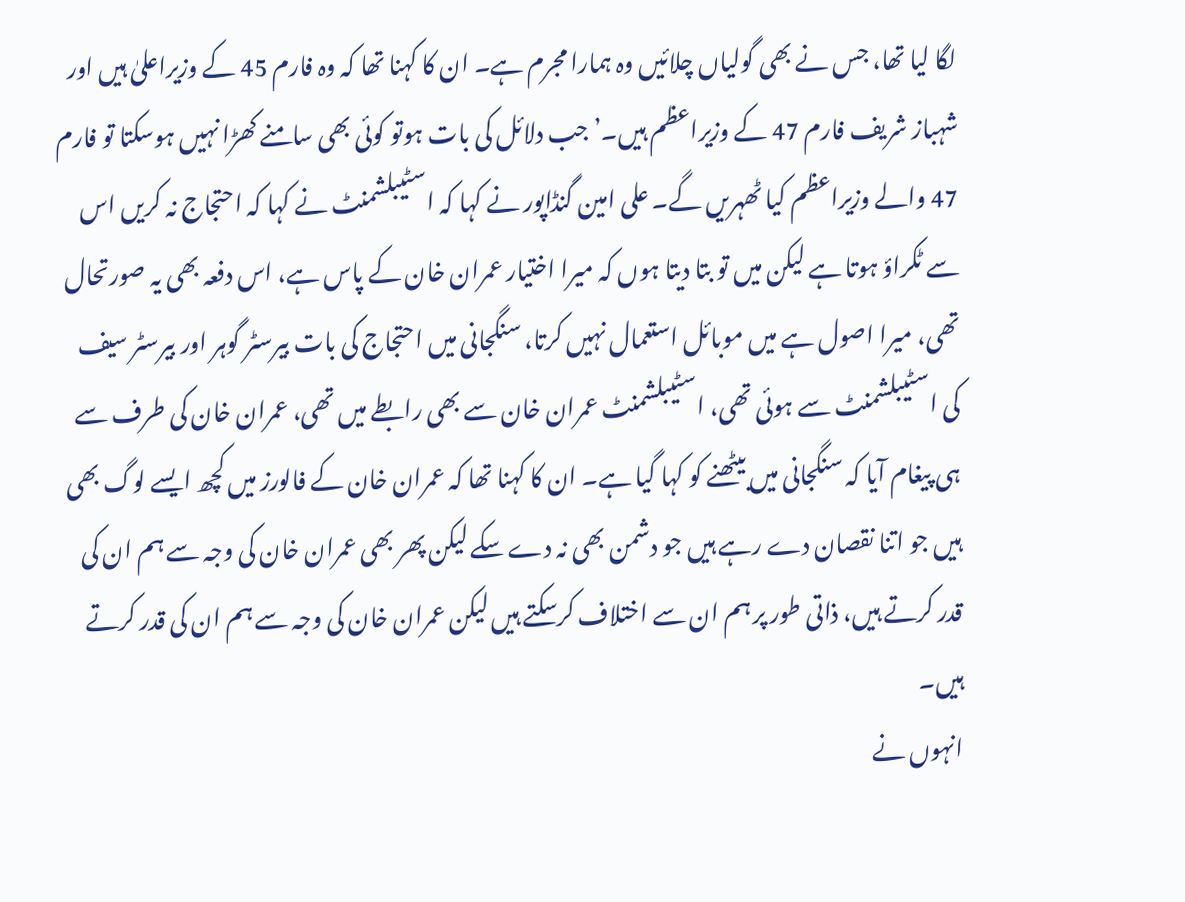لگا لیا تھا، جس نے بھی گولیاں چلائیں وہ ہمارا مجرم ہے۔ ان کا کہنا تھا کہ وہ فارم 45 کے وزیراعلیٰ ہیں اور شہباز شریف فارم 47 کے وزیراعظم ہیں۔’جب دلائل کی بات ہوتو کوئی بھی سامنے کھڑا نہیں ہوسکتا تو فارم 47 والے وزیراعظم کیا ٹھہریں گے۔ علی امین گنڈاپور نے کہا کہ اسٹیبلشمنٹ نے کہا کہ احتجاج نہ کریں اس سے ٹکراؤ ہوتا ہے لیکن میں تو بتا دیتا ہوں کہ میرا اختیار عمران خان کے پاس ہے، اس دفعہ بھی یہ صورتحال تھی، میرا اصول ہے میں موبائل استعمال نہیں کرتا، سنگجانی میں احتجاج کی بات بیرسٹر گوہر اور بیرسٹر سیف کی اسٹیبلشمنٹ سے ہوئی تھی، اسٹیبلشمنٹ عمران خان سے بھی رابطے میں تھی، عمران خان کی طرف سے ہی پیغام آیا کہ سنگجانی میں بیٹھنے کو کہا گیا ہے۔ ان کا کہنا تھا کہ عمران خان کے فالورز میں کچھ ایسے لوگ بھی ہیں جو اتنا نقصان دے رہے ہیں جو دشمن بھی نہ دے سکے لیکن پھر بھی عمران خان کی وجہ سے ہم ان کی قدر کرتے ہیں، ذاتی طور پر ہم ان سے اختلاف کرسکتے ہیں لیکن عمران خان کی وجہ سے ہم ان کی قدر کرتے ہیں۔
انہوں نے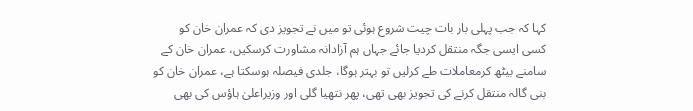کہا کہ جب پہلی بار بات چیت شروع ہوئی تو میں نے تجویز دی کہ عمران خان کو کسی ایسی جگہ منتقل کردیا جائے جہاں ہم آزادانہ مشاورت کرسکیں، عمران خان کے سامنے بیٹھ کرمعاملات طے کرلیں تو بہتر ہوگا، جلدی فیصلہ ہوسکتا ہے، عمران خان کو بنی گالہ منتقل کرنے کی تجویز بھی تھی، پھر نتھیا گلی اور وزیراعلیٰ ہاؤس کی بھی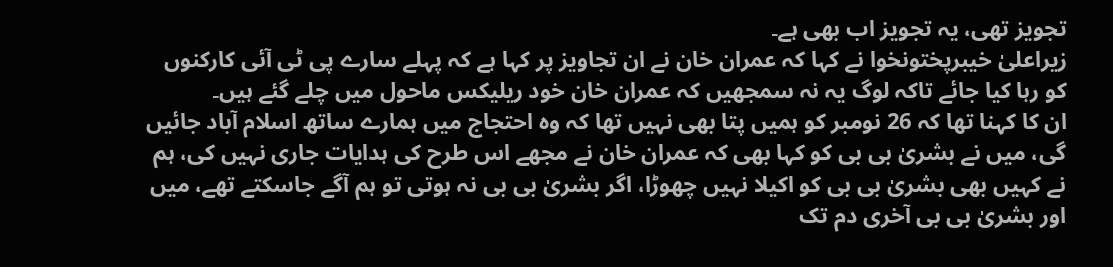تجویز تھی، یہ تجویز اب بھی ہے۔
زیراعلیٰ خیبرپختونخوا نے کہا کہ عمران خان نے ان تجاویز پر کہا ہے کہ پہلے سارے پی ٹی آئی کارکنوں کو رہا کیا جائے تاکہ لوگ یہ نہ سمجھیں کہ عمران خان خود ریلیکس ماحول میں چلے گئے ہیں۔
ان کا کہنا تھا کہ 26 نومبر کو ہمیں پتا بھی نہیں تھا کہ وہ احتجاج میں ہمارے ساتھ اسلام آباد جائیں گی، میں نے بشریٰ بی بی کو کہا بھی کہ عمران خان نے مجھے اس طرح کی ہدایات جاری نہیں کی، ہم نے کہیں بھی بشریٰ بی بی کو اکیلا نہیں چھوڑا، اگر بشریٰ بی بی نہ ہوتی تو ہم آگے جاسکتے تھے، میں اور بشریٰ بی بی آخری دم تک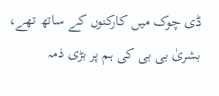ڈی چوک میں کارکنوں کے ساتھ تھے، بشریٰ بی بی کی ہم پر بڑی ذمہ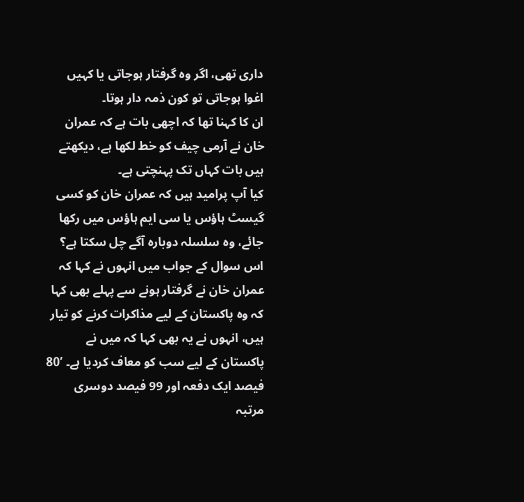داری تھی، اگر وہ گرفتار ہوجاتی یا کہیں اغوا ہوجاتی تو کون ذمہ دار ہوتا۔
ان کا کہنا تھا کہ اچھی بات ہے کہ عمران خان نے آرمی چیف کو خط لکھا ہے، دیکھتے ہیں بات کہاں تک پہنچتی ہے۔
کیا آپ پرامید ہیں کہ عمران خان کو کسی گیسٹ ہاؤس یا سی ایم ہاؤس میں رکھا جائے، وہ سلسلہ دوبارہ آگے چل سکتا ہے؟ اس سوال کے جواب میں انہوں نے کہا کہ عمران خان نے گرفتار ہونے سے پہلے بھی کہا کہ وہ پاکستان کے لیے مذاکرات کرنے کو تیار ہیں، انہوں نے یہ بھی کہا کہ میں نے پاکستان کے لیے سب کو معاف کردیا ہے۔ ’80 فیصد ایک دفعہ اور 99 فیصد دوسری مرتبہ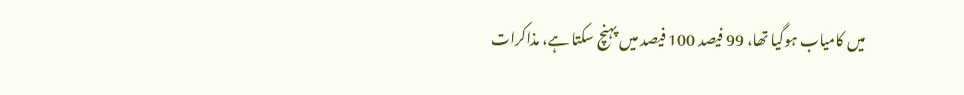میں کامیاب ہوگیا تھا، 99 فیصد 100 فیصد میں پہنچ سکتا ہے، مذاکرات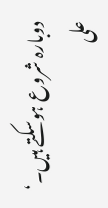دوبارہ شروع ہوسکتے ہیں۔‘
علی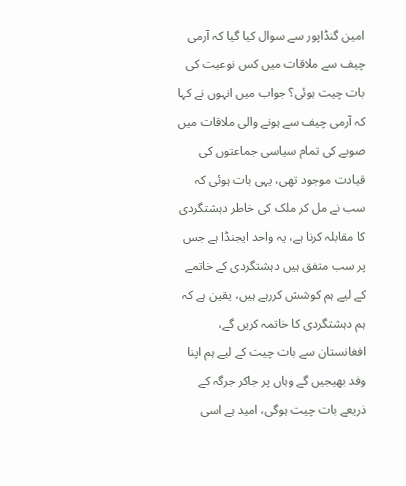امین گنڈاپور سے سوال کیا گیا کہ آرمی چیف سے ملاقات میں کس نوعیت کی بات چیت ہوئی؟ جواب میں انہوں نے کہا کہ آرمی چیف سے ہونے والی ملاقات میں صوبے کی تمام سیاسی جماعتوں کی قیادت موجود تھی، یہی بات ہوئی کہ سب نے مل کر ملک کی خاطر دہشتگردی کا مقابلہ کرنا ہے، یہ واحد ایجنڈا ہے جس پر سب متفق ہیں دہشتگردی کے خاتمے کے لیے ہم کوشش کررہے ہیں، یقین ہے کہ ہم دہشتگردی کا خاتمہ کریں گے، افغانستان سے بات چیت کے لیے ہم اپنا وفد بھیجیں گے وہاں پر جاکر جرگہ کے ذریعے بات چیت ہوگی، امید ہے اسی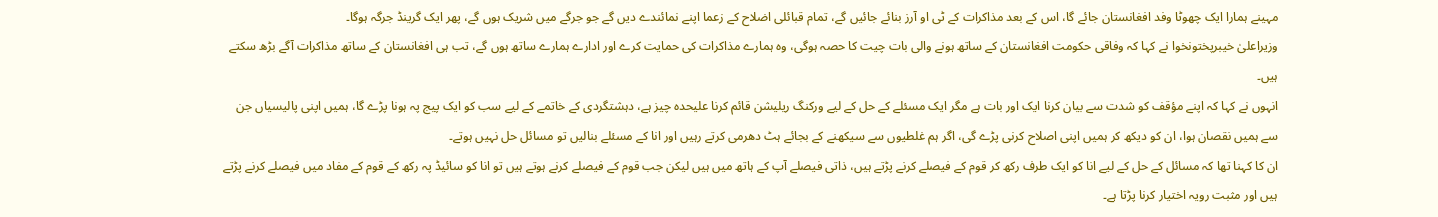مہینے ہمارا ایک چھوٹا وفد افغانستان جائے گا، اس کے بعد مذاکرات کے ٹی او آرز بنائے جائیں گے، تمام قبائلی اضلاح کے زعما اپنے نمائندے دیں گے جو جرگے میں شریک ہوں گے، پھر ایک گرینڈ جرگہ ہوگا۔
وزیراعلیٰ خیبرپختونخوا نے کہا کہ وفاقی حکومت افغانستان کے ساتھ ہونے والی بات چیت کا حصہ ہوگی، وہ ہمارے مذاکرات کی حمایت کرے اور ادارے ہمارے ساتھ ہوں گے، تب ہی افغانستان کے ساتھ مذاکرات آگے بڑھ سکتے ہیں۔
انہوں نے کہا کہ اپنے مؤقف کو شدت سے بیان کرنا ایک اور بات ہے مگر ایک مسئلے کے حل کے لیے ورکنگ ریلیشن قائم کرنا علیحدہ چیز ہے، دہشتگردی کے خاتمے کے لیے سب کو ایک پیج پہ ہونا پڑے گا، ہمیں اپنی پالیسیاں جن سے ہمیں نقصان ہوا، ان کو دیکھ کر ہمیں اپنی اصلاح کرنی پڑے گی، اگر ہم غلطیوں سے سیکھنے کے بجائے ہٹ دھرمی کرتے رہیں اور انا کے مسئلے بنالیں تو مسائل حل نہیں ہوتے۔
ان کا کہنا تھا کہ مسائل کے حل کے لیے انا کو ایک طرف رکھ کر قوم کے فیصلے کرنے پڑتے ہیں، ذاتی فیصلے آپ کے ہاتھ میں ہیں لیکن جب قوم کے فیصلے کرنے ہوتے ہیں تو انا کو سائیڈ پہ رکھ کے قوم کے مفاد میں فیصلے کرنے پڑتے ہیں اور مثبت رویہ اختیار کرنا پڑتا ہے۔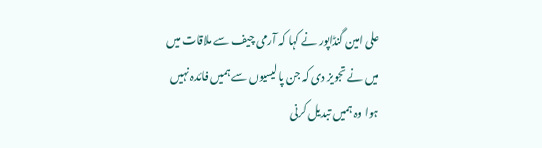علی امین گنڈاپور نے کہا کہ آرمی چیف سے ملاقات میں میں نے تجویز دی کہ جن پالیسیوں سے ہمیں فائدہ نہیں ہوا وہ ہمیں تبدیل کرنی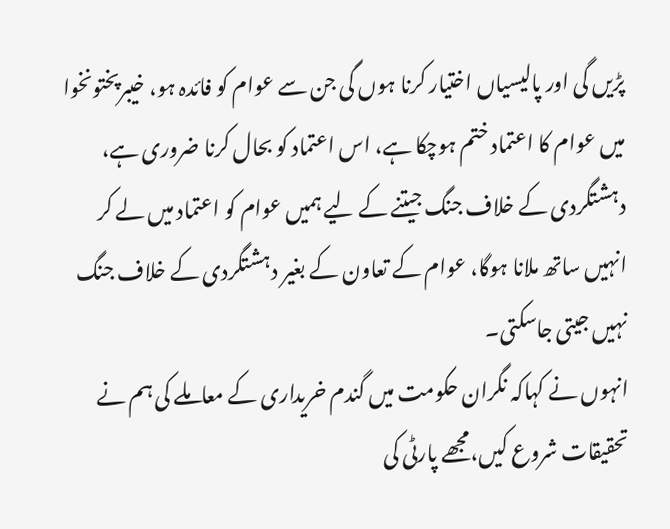پڑیں گی اور پالیسیاں اختیار کرنا ہوں گی جن سے عوام کو فائدہ ہو، خیبرپختونخوا میں عوام کا اعتماد ختم ہوچکا ہے، اس اعتماد کو بحال کرنا ضروری ہے، دہشتگردی کے خلاف جنگ جیتنے کے لیے ہمیں عوام کو اعتماد میں لے کر انہیں ساتھ ملانا ہوگا، عوام کے تعاون کے بغیر دہشتگردی کے خلاف جنگ نہیں جیتی جاسکتی۔
انہوں نے کہاکہ نگران حکومت میں گندم خریداری کے معاملے کی ہم نے تحقیقات شروع کیں،مجھے پارٹی کی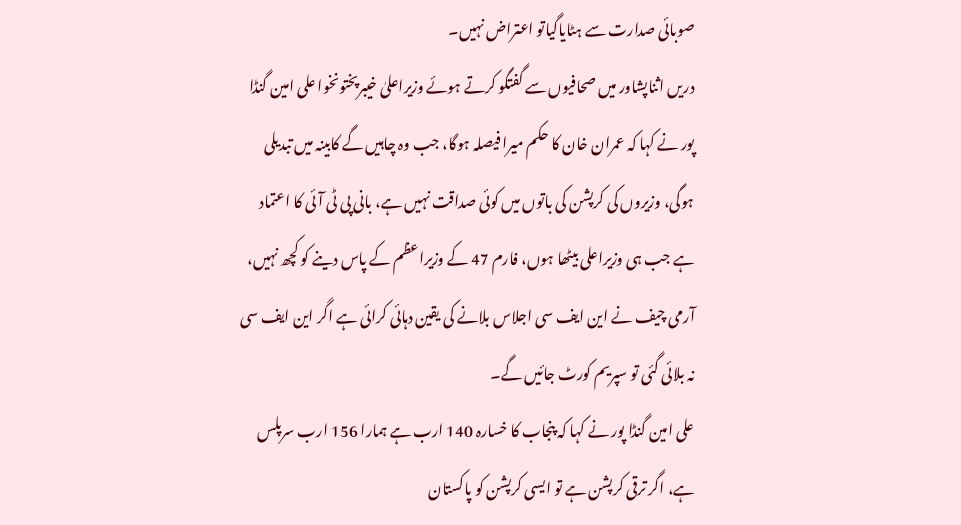صوبائی صدارت سے ہٹایاگیاتو اعتراض نہیں۔
دریں اثناپشاور میں صحافیوں سے گفتگو کرتے ہوئے وزیراعلیٰ خیبرپختونخوا علی امین گنڈا پور نے کہا کہ عمران خان کا حکم میرا فیصلہ ہوگا، جب وہ چاہیں گے کابینہ میں تبدیلی ہوگی، وزیروں کی کرپشن کی باتوں میں کوئی صداقت نہیں ہے، بانی پی ٹی آئی کا اعتماد ہے جب ہی وزیراعلی بیٹھا ہوں، فارم 47 کے وزیراعظم کے پاس دینے کو کچھ نہیں، آرمی چیف نے این ایف سی اجلاس بلانے کی یقین دہائی کرائی ہے اگر این ایف سی نہ بلائی گئی تو سپریم کورٹ جائیں گے۔
علی امین گنڈا پور نے کہا کہ پنجاب کا خسارہ 140 ارب ہے ہمارا 156 ارب سرپلس ہے، اگر ترقی کرپشن ہے تو ایسی کرپشن کو پاکستان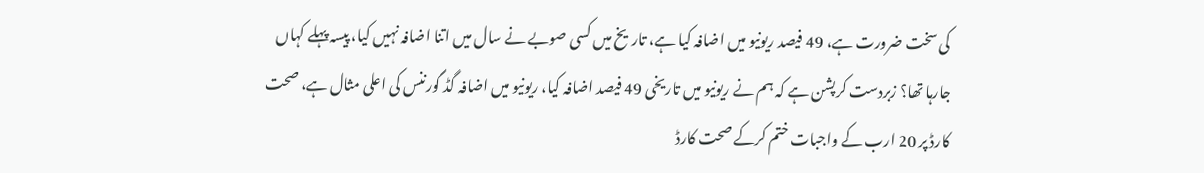کی سخت ضرورت ہے، 49 فیصد ریونیو میں اضافہ کیا ہے، تاریخ میں کسی صوبے نے سال میں اتنا اضافہ نہیں کیا، پیسہ پہلے کہاں جارہا تھا؟ زبردست کرپشن ہے کہ ہم نے ریونیو میں تاریخی 49 فیصد اضافہ کیا، ریونیو میں اضافہ گڈ گورننس کی اعلی مثال ہے، صحت کارڈ پر 20 ارب کے واجبات ختم کرکے صحت کارڈ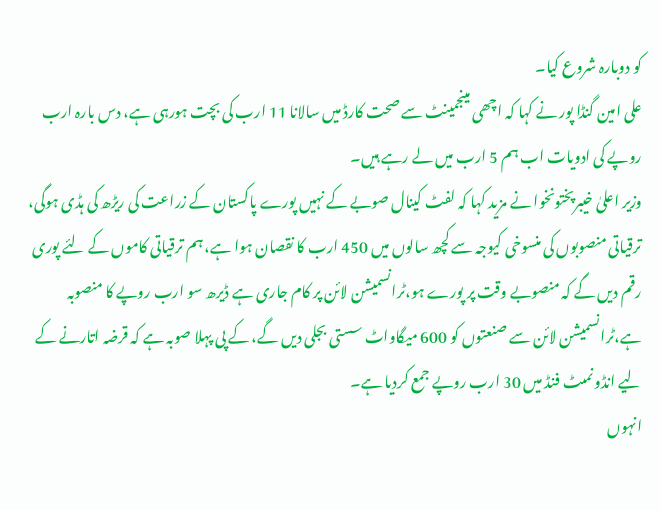کو دوبارہ شروع کیا۔
علی امین گنڈا پور نے کہا کہ اچھی مینجمینٹ سے صحت کارڈ میں سالانا 11 ارب کی بچت ہورہی ہے، دس بارہ ارب روپے کی ادویات اب ہم 5 ارب میں لے رہے ہیں۔
وزیر اعلیٰ خیبرپختونخوا نے مزید کہا کہ لفٹ کینال صوبے کے نہیں پورے پاکستان کے زراعت کی ریڑھ کی ہڈی ہوگی، ترقیاتی منصوبوں کی منسوخی کیوجہ سے کچھ سالوں میں 450 ارب کا نقصان ہوا ہے، ہم ترقیاتی کاموں کے لئے پوری رقم دیں گے کہ منصوبے وقت پر پورے ہو،ٹرانسمیشن لائن پر کام جاری ہے ڈیرھ سو ارب روپے کا منصوبہ ہے،ٹرانسمیشن لائن سے صنعتوں کو 600 میگاواٹ سستی بجلی دیں گے، کے پی پہلا صوبہ ہے کہ قرضہ اتارنے کے لیے انڈونمںٹ فنڈ میں 30 ارب روپے جمع کردیا ہے۔
انہوں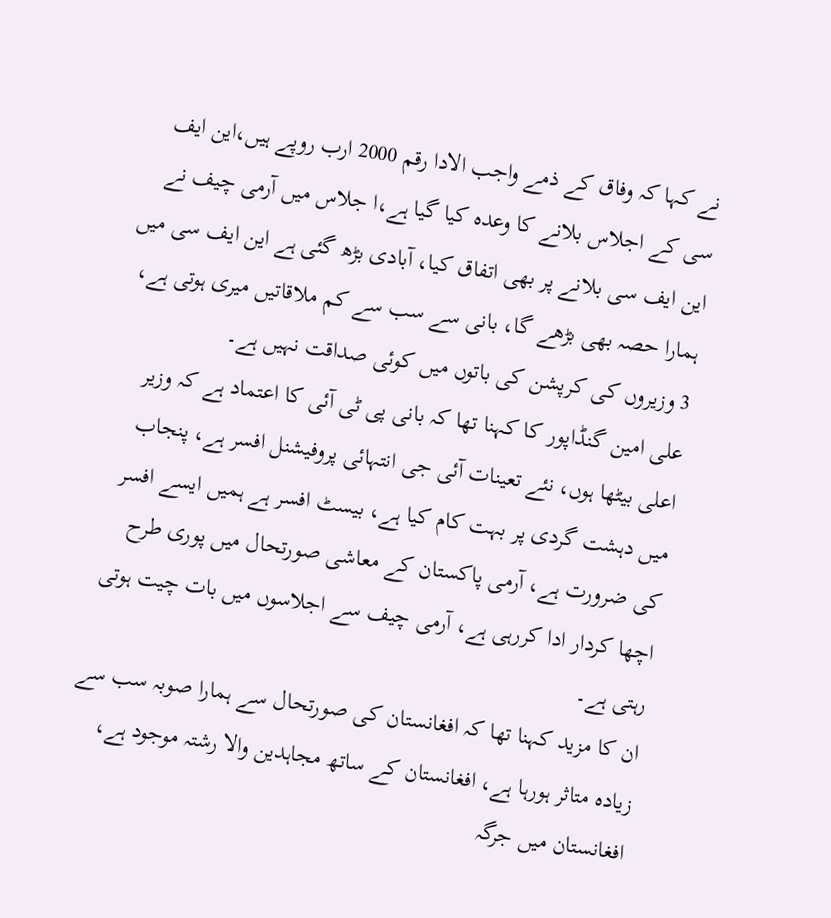نے کہا کہ وفاق کے ذمے واجب الادا رقم 2000 ارب روپے ہیں،این ایف سی کے اجلاس بلانے کا وعدہ کیا گیا ہے،ا جلاس میں آرمی چیف نے این ایف سی بلانے پر بھی اتفاق کیا، آبادی بڑھ گئی ہے این ایف سی میں ہمارا حصہ بھی بڑھے گا، بانی سے سب سے کم ملاقاتیں میری ہوتی ہے، 3 وزیروں کی کرپشن کی باتوں میں کوئی صداقت نہیں ہے۔
علی امین گنڈاپور کا کہنا تھا کہ بانی پی ٹی آئی کا اعتماد ہے کہ وزیر اعلی بیٹھا ہوں، نئے تعینات آئی جی انتہائی پروفیشنل افسر ہے، پنجاب میں دہشت گردی پر بہت کام کیا ہے، بیسٹ افسر ہے ہمیں ایسے افسر کی ضرورت ہے، آرمی پاکستان کے معاشی صورتحال میں پوری طرح اچھا کردار ادا کررہی ہے، آرمی چیف سے اجلاسوں میں بات چیت ہوتی رہتی ہے۔
ان کا مزید کہنا تھا کہ افغانستان کی صورتحال سے ہمارا صوبہ سب سے زیادہ متاثر ہورہا ہے، افغانستان کے ساتھ مجاہدین والا رشتہ موجود ہے، افغانستان میں جرگہ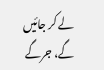لے کر جائیں گے، جرگے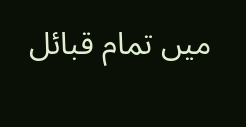میں تمام قبائل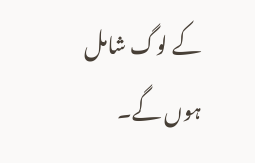کے لوگ شامل ہوں گے۔